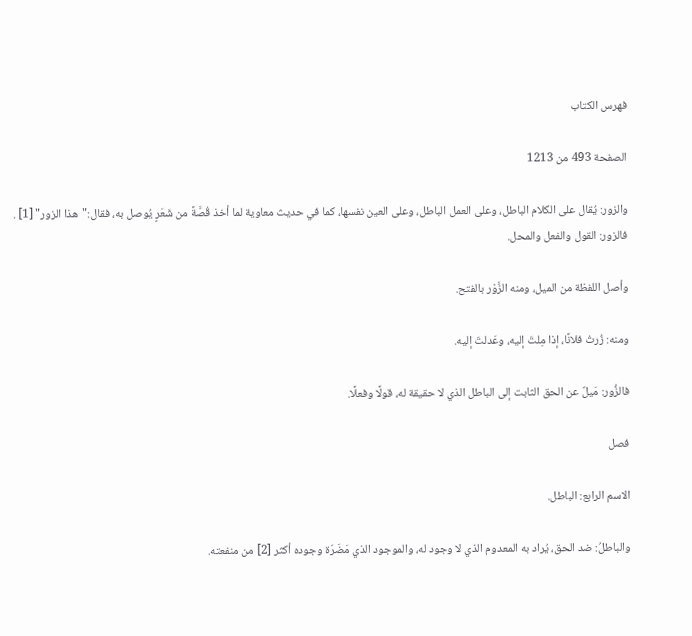فهرس الكتاب

الصفحة 493 من 1213

والزور: يُقال على الكلام الباطل، وعلى العمل الباطل، وعلى العين نفسها، كما في حديث معاوية لما أخذ قُصَّةً من شَعَرٍ يُوصل به، فقال:"هذا الزور" [1] . فالزور: القول والفعل والمحل.

وأصل اللفظة من الميل، ومنه الزَّوْر بالفتح.

ومنه: زُرتُ فلانًا، إذا مِلتَ إليه، وعَدلتَ إليه.

فالزُّور: مَيلٌ عن الحق الثابت إلى الباطل الذي لا حقيقة له، قولًا وفعلًا.

فصل

الاسم الرابع: الباطل.

والباطلُ: ضد الحق، يُراد به المعدوم الذي لا وجود له، والموجود الذي مَضَرّة وجوده أكثر [2] من منفعته.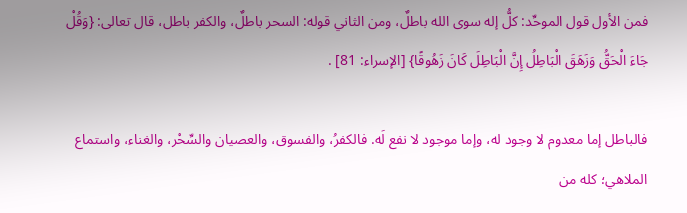فمن الأول قول الموحِّد: كلُّ إله سوى الله باطلٌ، ومن الثاني قوله: السحر باطلٌ، والكفر باطل، قال تعالى: {وَقُلْ جَاءَ الْحَقُّ وَزَهَقَ الْبَاطِلُ إِنَّ الْبَاطِلَ كَانَ زَهُوقًا} [الإسراء: 81] .

فالباطل إما معدوم لا وجود له، وإما موجود لا نفع لَه. فالكفرُ، والفسوق، والعصيان والسِّحْر، والغناء، واستماع الملاهي؛ كله من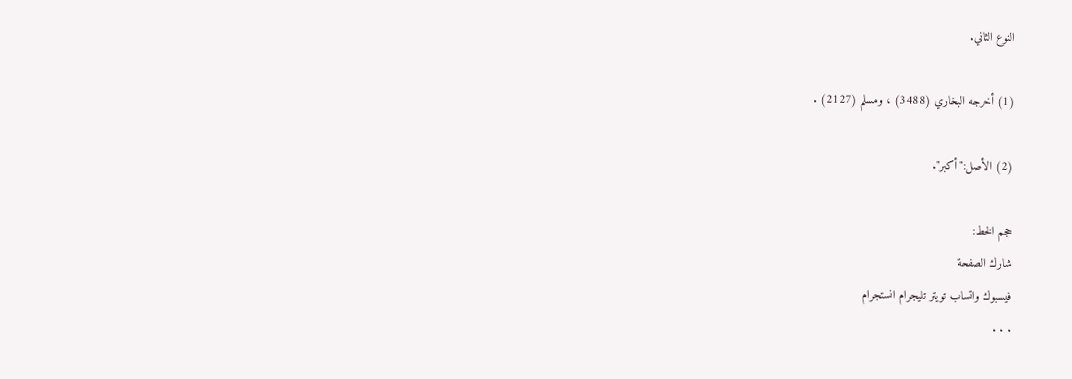النوع الثاني.

(1) أخرجه البخاري (3488) ، ومسلم (2127) .

(2) الأصل:"أكبر".

حجم الخط:
شارك الصفحة
فيسبوك واتساب تويتر تليجرام انستجرام
. . .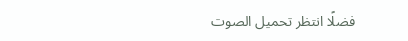فضلًا انتظر تحميل الصوت